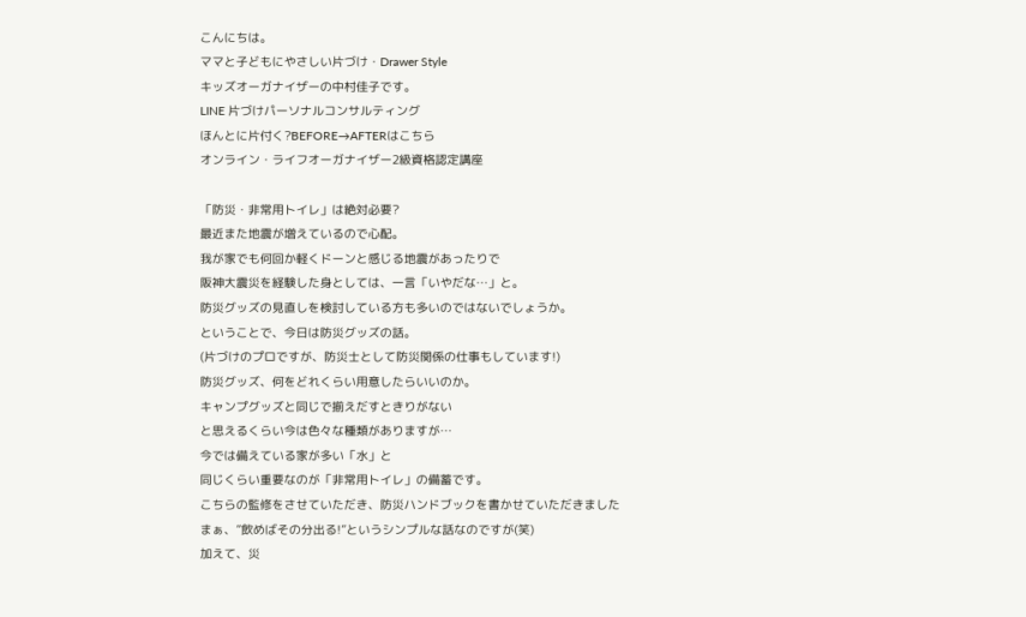こんにちは。
ママと子どもにやさしい片づけ・Drawer Style
キッズオーガナイザーの中村佳子です。
LINE 片づけパーソナルコンサルティング
ほんとに片付く?BEFORE→AFTERはこちら
オンライン・ライフオーガナイザー2級資格認定講座

「防災・非常用トイレ」は絶対必要?
最近また地震が増えているので心配。
我が家でも何回か軽くドーンと感じる地震があったりで
阪神大震災を経験した身としては、一言「いやだな…」と。
防災グッズの見直しを検討している方も多いのではないでしょうか。
ということで、今日は防災グッズの話。
(片づけのプロですが、防災士として防災関係の仕事もしています!)
防災グッズ、何をどれくらい用意したらいいのか。
キャンプグッズと同じで揃えだすときりがない
と思えるくらい今は色々な種類がありますが…
今では備えている家が多い「水」と
同じくらい重要なのが「非常用トイレ」の備蓄です。
こちらの監修をさせていただき、防災ハンドブックを書かせていただきました
まぁ、”飲めばその分出る!”というシンプルな話なのですが(笑)
加えて、災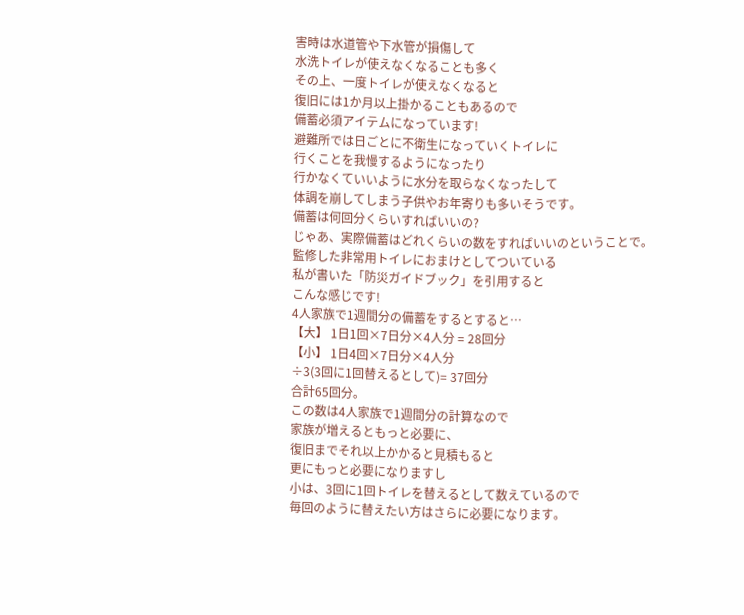害時は水道管や下水管が損傷して
水洗トイレが使えなくなることも多く
その上、一度トイレが使えなくなると
復旧には1か月以上掛かることもあるので
備蓄必須アイテムになっています!
避難所では日ごとに不衛生になっていくトイレに
行くことを我慢するようになったり
行かなくていいように水分を取らなくなったして
体調を崩してしまう子供やお年寄りも多いそうです。
備蓄は何回分くらいすればいいの?
じゃあ、実際備蓄はどれくらいの数をすればいいのということで。
監修した非常用トイレにおまけとしてついている
私が書いた「防災ガイドブック」を引用すると
こんな感じです!
4人家族で1週間分の備蓄をするとすると…
【大】 1日1回×7日分×4人分 = 28回分
【小】 1日4回×7日分×4人分
÷3(3回に1回替えるとして)= 37回分
合計65回分。
この数は4人家族で1週間分の計算なので
家族が増えるともっと必要に、
復旧までそれ以上かかると見積もると
更にもっと必要になりますし
小は、3回に1回トイレを替えるとして数えているので
毎回のように替えたい方はさらに必要になります。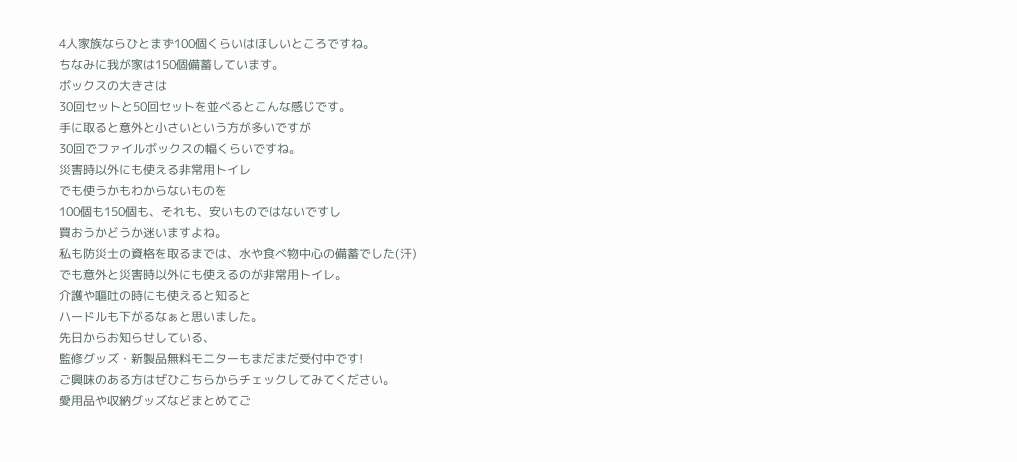4人家族ならひとまず100個くらいはほしいところですね。
ちなみに我が家は150個備蓄しています。
ボックスの大きさは
30回セットと50回セットを並べるとこんな感じです。
手に取ると意外と小さいという方が多いですが
30回でファイルボックスの幅くらいですね。
災害時以外にも使える非常用トイレ
でも使うかもわからないものを
100個も150個も、それも、安いものではないですし
買おうかどうか迷いますよね。
私も防災士の資格を取るまでは、水や食べ物中心の備蓄でした(汗)
でも意外と災害時以外にも使えるのが非常用トイレ。
介護や嘔吐の時にも使えると知ると
ハードルも下がるなぁと思いました。
先日からお知らせしている、
監修グッズ・新製品無料モニターもまだまだ受付中です!
ご興味のある方はぜひこちらからチェックしてみてください。
愛用品や収納グッズなどまとめてご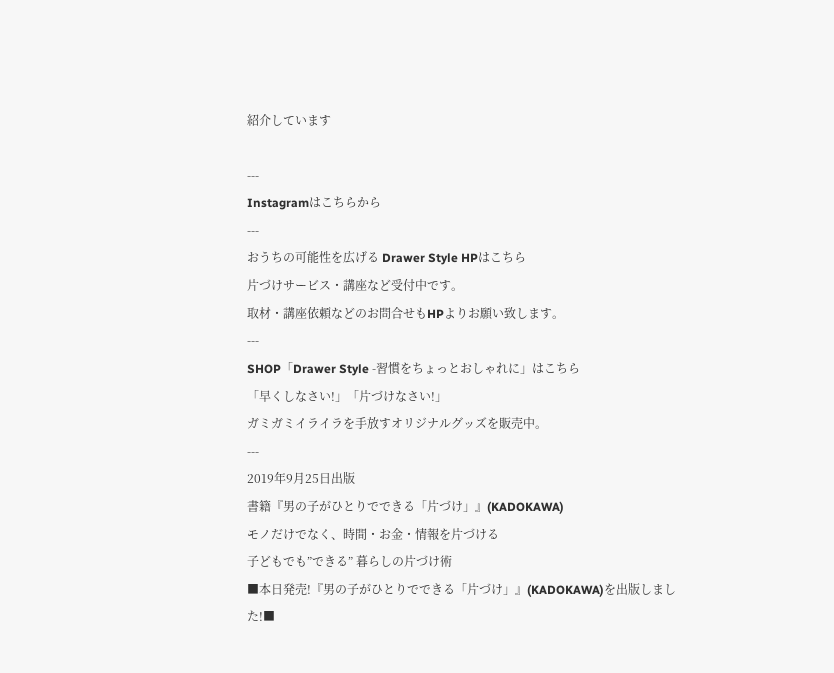紹介しています

---
Instagramはこちらから
---
おうちの可能性を広げる Drawer Style HPはこちら
片づけサービス・講座など受付中です。
取材・講座依頼などのお問合せもHPよりお願い致します。
---
SHOP「Drawer Style -習慣をちょっとおしゃれに」はこちら
「早くしなさい!」「片づけなさい!」
ガミガミイライラを手放すオリジナルグッズを販売中。
---
2019年9月25日出版
書籍『男の子がひとりでできる「片づけ」』(KADOKAWA)
モノだけでなく、時間・お金・情報を片づける
子どもでも”できる” 暮らしの片づけ術
■本日発売!『男の子がひとりでできる「片づけ」』(KADOKAWA)を出版しました!■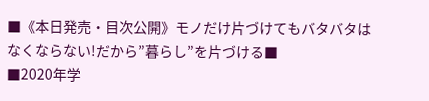■《本日発売・目次公開》モノだけ片づけてもバタバタはなくならない!だから”暮らし”を片づける■
■2020年学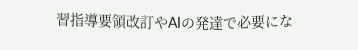習指導要領改訂やAIの発達で必要にな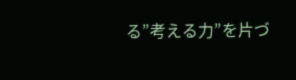る”考える力”を片づ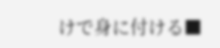けで身に付ける■